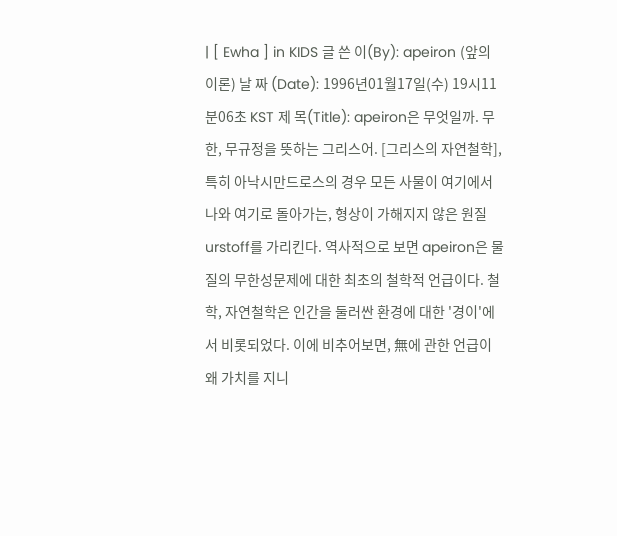| [ Ewha ] in KIDS 글 쓴 이(By): apeiron (앞의 이론) 날 짜 (Date): 1996년01월17일(수) 19시11분06초 KST 제 목(Title): apeiron은 무엇일까. 무한, 무규정을 뜻하는 그리스어. [그리스의 자연철학], 특히 아낙시만드로스의 경우 모든 사물이 여기에서 나와 여기로 돌아가는, 형상이 가해지지 않은 원질 urstoff를 가리킨다. 역사적으로 보면 apeiron은 물질의 무한성문제에 대한 최초의 철학적 언급이다. 철학, 자연철학은 인간을 둘러싼 환경에 대한 '경이'에서 비롯되었다. 이에 비추어보면, 無에 관한 언급이 왜 가치를 지니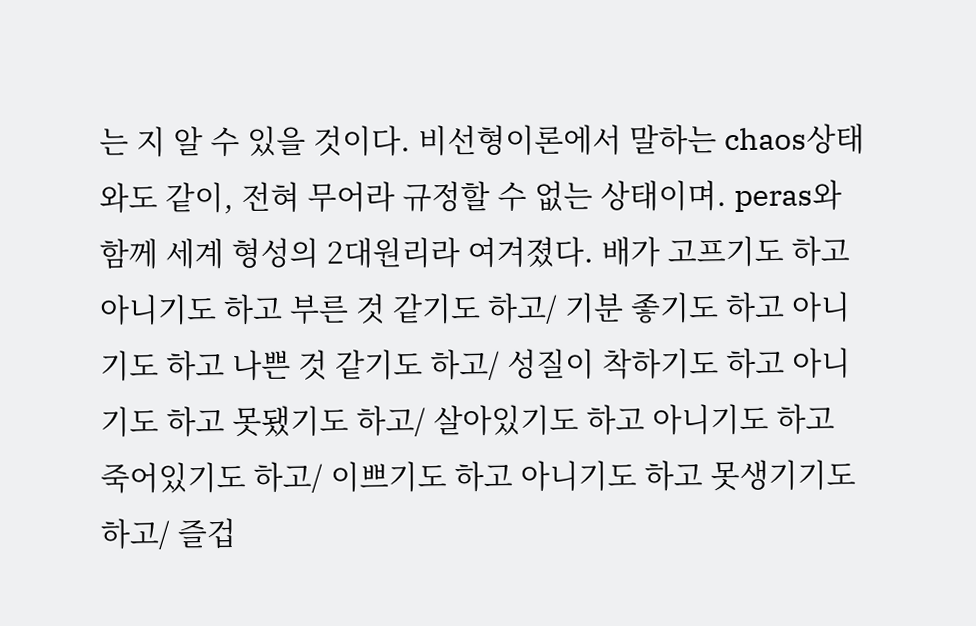는 지 알 수 있을 것이다. 비선형이론에서 말하는 chaos상태와도 같이, 전혀 무어라 규정할 수 없는 상태이며. peras와 함께 세계 형성의 2대원리라 여겨졌다. 배가 고프기도 하고 아니기도 하고 부른 것 같기도 하고/ 기분 좋기도 하고 아니기도 하고 나쁜 것 같기도 하고/ 성질이 착하기도 하고 아니기도 하고 못됐기도 하고/ 살아있기도 하고 아니기도 하고 죽어있기도 하고/ 이쁘기도 하고 아니기도 하고 못생기기도 하고/ 즐겁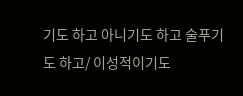기도 하고 아니기도 하고 술푸기도 하고/ 이성적이기도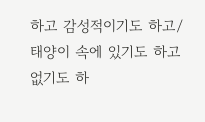하고 감성적이기도 하고/ 태양이 속에 있기도 하고 없기도 하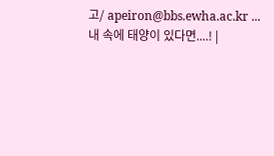고/ apeiron@bbs.ewha.ac.kr ...내 속에 태양이 있다면....! |